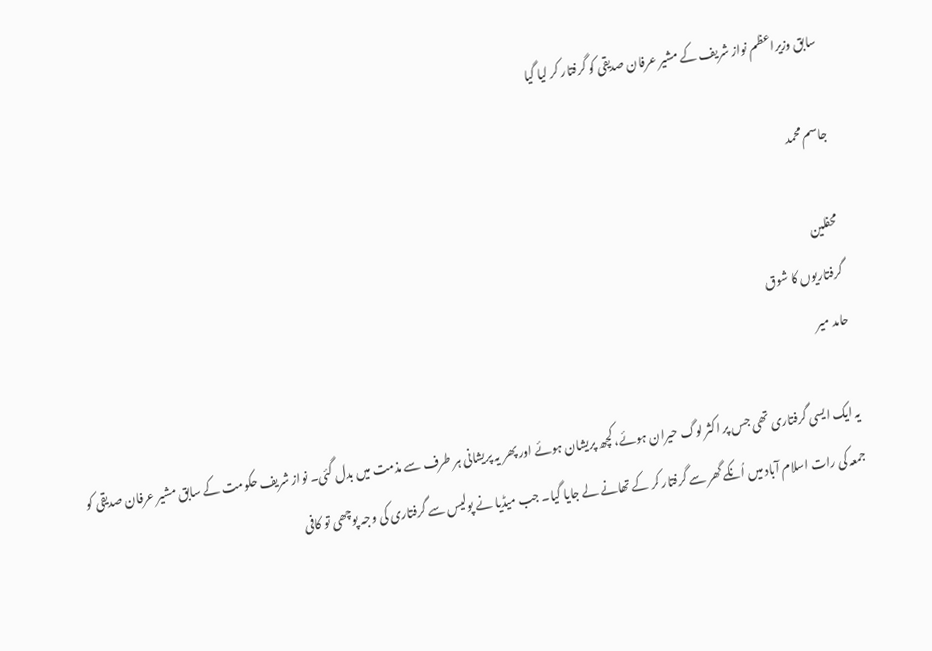سابق وزیراعظم نواز شریف کے مشیر عرفان صدیقی کو گرفتار کر لیا گیا

جاسم محمد

محفلین
گرفتاریوں کا شوق
حامد میر

یہ ایک ایسی گرفتاری تھی جس پر اکثر لوگ حیران ہوئے، کچھ پریشان ہوئے اور پھر یہ پریشانی ہر طرف سے مذمت میں بدل گئی۔ نواز شریف حکومت کے سابق مشیر عرفان صدیقی کو جمعہ کی رات اسلام آباد میں اُنکے گھر سے گرفتار کر کے تھانے لے جایا گیا۔ جب میڈیا نے پولیس سے گرفتاری کی وجہ پوچھی تو کافی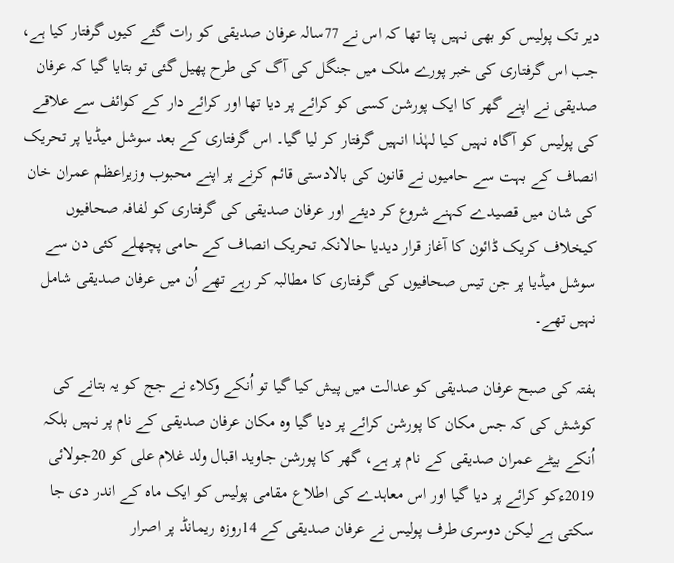دیر تک پولیس کو بھی نہیں پتا تھا کہ اس نے 77سالہ عرفان صدیقی کو رات گئے کیوں گرفتار کیا ہے، جب اس گرفتاری کی خبر پورے ملک میں جنگل کی آگ کی طرح پھیل گئی تو بتایا گیا کہ عرفان صدیقی نے اپنے گھر کا ایک پورشن کسی کو کرائے پر دیا تھا اور کرائے دار کے کوائف سے علاقے کی پولیس کو آگاہ نہیں کیا لہٰذا انہیں گرفتار کر لیا گیا۔ اس گرفتاری کے بعد سوشل میڈیا پر تحریک انصاف کے بہت سے حامیوں نے قانون کی بالادستی قائم کرنے پر اپنے محبوب وزیراعظم عمران خان کی شان میں قصیدے کہنے شروع کر دیئے اور عرفان صدیقی کی گرفتاری کو لفافہ صحافیوں کیخلاف کریک ڈائون کا آغاز قرار دیدیا حالانکہ تحریک انصاف کے حامی پچھلے کئی دن سے سوشل میڈیا پر جن تیس صحافیوں کی گرفتاری کا مطالبہ کر رہے تھے اُن میں عرفان صدیقی شامل نہیں تھے۔

ہفتہ کی صبح عرفان صدیقی کو عدالت میں پیش کیا گیا تو اُنکے وکلاء نے جج کو یہ بتانے کی کوشش کی کہ جس مکان کا پورشن کرائے پر دیا گیا وہ مکان عرفان صدیقی کے نام پر نہیں بلکہ اُنکے بیٹے عمران صدیقی کے نام پر ہے، گھر کا پورشن جاوید اقبال ولد غلام علی کو 20جولائی 2019ءکو کرائے پر دیا گیا اور اس معاہدے کی اطلاع مقامی پولیس کو ایک ماہ کے اندر دی جا سکتی ہے لیکن دوسری طرف پولیس نے عرفان صدیقی کے 14روزہ ریمانڈ پر اصرار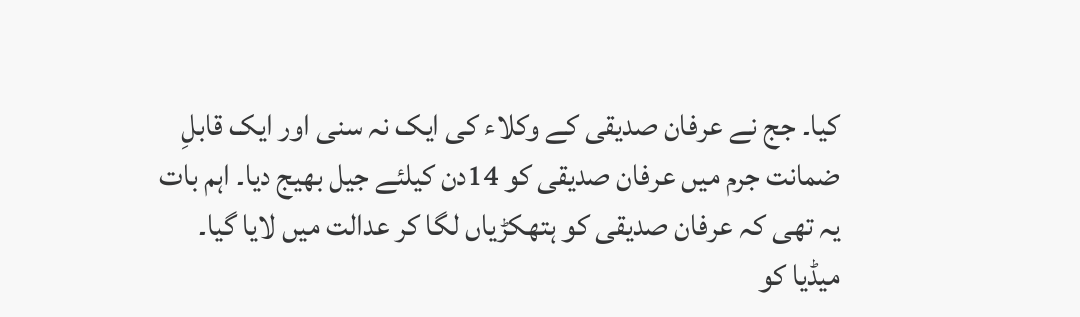کیا۔ جج نے عرفان صدیقی کے وکلاء کی ایک نہ سنی اور ایک قابلِ ضمانت جرم میں عرفان صدیقی کو 14دن کیلئے جیل بھیج دیا۔ اہم بات یہ تھی کہ عرفان صدیقی کو ہتھکڑیاں لگا کر عدالت میں لایا گیا۔ میڈیا کو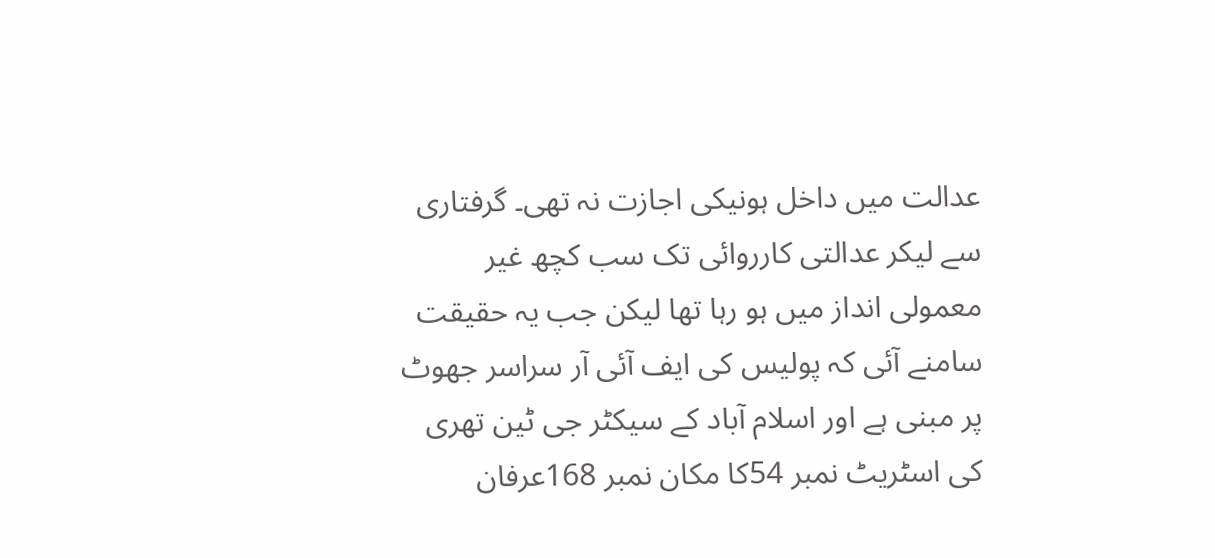عدالت میں داخل ہونیکی اجازت نہ تھی۔ گرفتاری سے لیکر عدالتی کارروائی تک سب کچھ غیر معمولی انداز میں ہو رہا تھا لیکن جب یہ حقیقت سامنے آئی کہ پولیس کی ایف آئی آر سراسر جھوٹ پر مبنی ہے اور اسلام آباد کے سیکٹر جی ٹین تھری کی اسٹریٹ نمبر 54کا مکان نمبر 168عرفان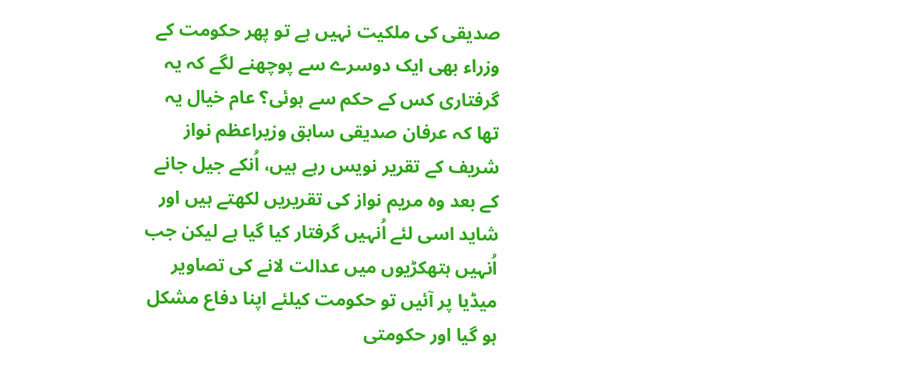صدیقی کی ملکیت نہیں ہے تو پھر حکومت کے وزراء بھی ایک دوسرے سے پوچھنے لگے کہ یہ گرفتاری کس کے حکم سے ہوئی؟ عام خیال یہ تھا کہ عرفان صدیقی سابق وزیراعظم نواز شریف کے تقریر نویس رہے ہیں، اُنکے جیل جانے کے بعد وہ مریم نواز کی تقریریں لکھتے ہیں اور شاید اسی لئے اُنہیں گرفتار کیا گیا ہے لیکن جب اُنہیں ہتھکڑیوں میں عدالت لانے کی تصاویر میڈیا پر آئیں تو حکومت کیلئے اپنا دفاع مشکل ہو گیا اور حکومتی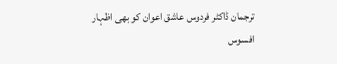ترجمان ڈاکٹر فردوس عاشق اعوان کو بھی اظہار افسوس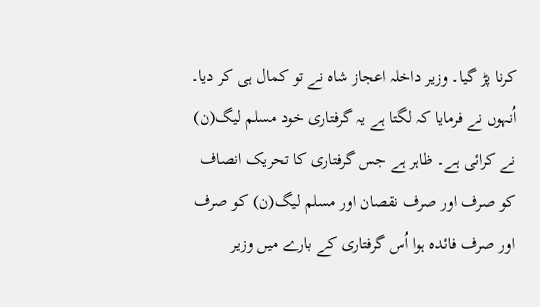کرنا پڑ گیا۔ وزیر داخلہ اعجاز شاہ نے تو کمال ہی کر دیا۔ اُنہوں نے فرمایا کہ لگتا ہے یہ گرفتاری خود مسلم لیگ(ن) نے کرائی ہے۔ ظاہر ہے جس گرفتاری کا تحریک انصاف کو صرف اور صرف نقصان اور مسلم لیگ(ن) کو صرف اور صرف فائدہ ہوا اُس گرفتاری کے بارے میں وزیر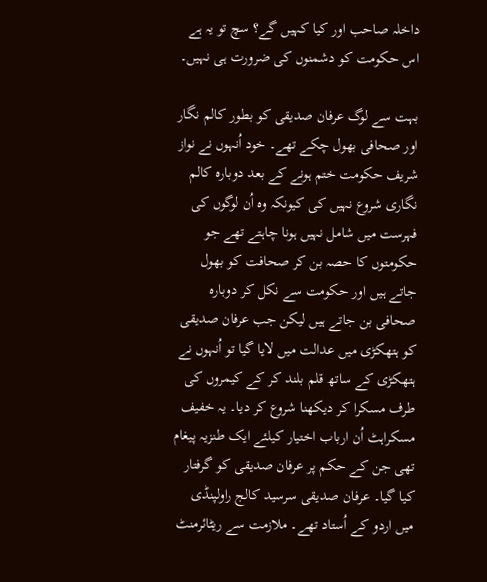داخلہ صاحب اور کیا کہیں گے؟ سچ تو یہ ہے اس حکومت کو دشمنوں کی ضرورت ہی نہیں۔

بہت سے لوگ عرفان صدیقی کو بطور کالم نگار اور صحافی بھول چکے تھے۔ خود اُنہوں نے نواز شریف حکومت ختم ہونے کے بعد دوبارہ کالم نگاری شروع نہیں کی کیونکہ وہ اُن لوگوں کی فہرست میں شامل نہیں ہونا چاہتے تھے جو حکومتوں کا حصہ بن کر صحافت کو بھول جاتے ہیں اور حکومت سے نکل کر دوبارہ صحافی بن جاتے ہیں لیکن جب عرفان صدیقی کو ہتھکڑی میں عدالت میں لایا گیا تو اُنہوں نے ہتھکڑی کے ساتھ قلم بلند کر کے کیمروں کی طرف مسکرا کر دیکھنا شروع کر دیا۔ یہ خفیف مسکراہٹ اُن ارباب اختیار کیلئے ایک طنزیہ پیغام تھی جن کے حکم پر عرفان صدیقی کو گرفتار کیا گیا۔ عرفان صدیقی سرسید کالج راولپنڈی میں اردو کے اُستاد تھے۔ ملازمت سے ریٹائرمنٹ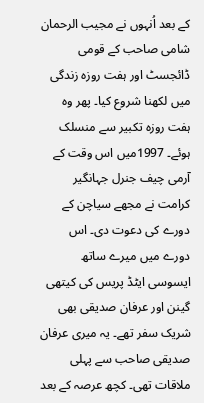کے بعد اُنہوں نے مجیب الرحمان شامی صاحب کے قومی ڈائجسٹ اور ہفت روزہ زندگی میں لکھنا شروع کیا۔ پھر وہ ہفت روزہ تکبیر سے منسلک ہوئے۔ 1997میں اس وقت کے آرمی چیف جنرل جہانگیر کرامت نے مجھے سیاچن کے دورے کی دعوت دی۔ اس دورے میں میرے ساتھ ایسوسی ایٹڈ پریس کی کیتھی گینن اور عرفان صدیقی بھی شریک سفر تھے۔ یہ میری عرفان صدیقی صاحب سے پہلی ملاقات تھی۔ کچھ عرصہ کے بعد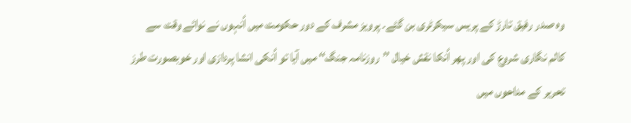وہ صدر رفیق تارڑ کے پریس سیکرٹری بن گئے۔ پرویز مشرف کے دور حکومت میں اُنہوں نے نوائے وقت سے کالم نگاری شروع کی اور پھر اُنکا نقش خیال ’’روزنامہ جنگ‘‘ میں آیا تو اُنکی انشا پردازی اور خوبصورت طرز تحریر کے مداحوں میں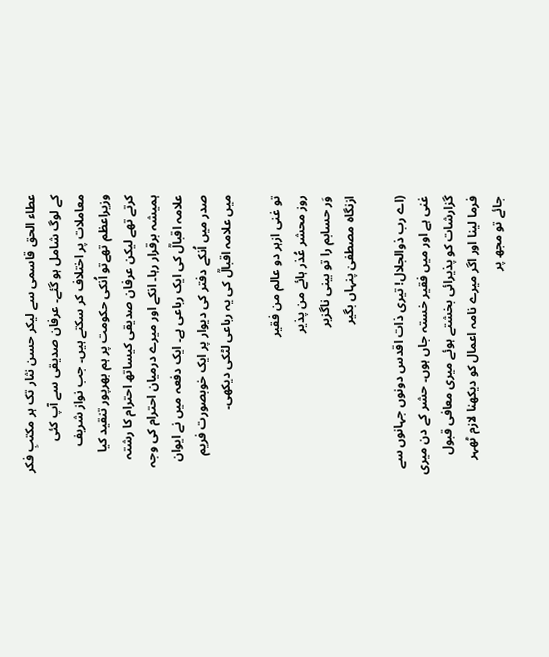عطاء الحق قاسمی سے لیکر حسن نثار تک ہر مکتبِ فکر کے لوگ شامل ہو گئے۔ عرفان صدیقی سے آپ کئی معاملات پر اختلاف کر سکتے ہیں۔ جب نواز شریف وزیراعظم تھےتو اُنکی حکومت پر ہم بھرپور تنقید کیا کرتے تھے لیکن عرفان صدیقی کیساتھ احترام کا رشتہ ہمیشہ برقرار رہا۔ انکے اور میرے درمیان احترام کی وجہ علامہ اقبالؒ کی ایک رباعی ہے۔ ایک دفعہ میں نے ایوان صدر میں اُنکے دفتر کی دیوار پر ایک خوبصورت فریم میں علامہ اقبالؒ کی یہ رباعی لٹکی دیکھی۔

تو غنی ازہر دو عالم من فقیر
روز محشر عُذر ہائے من پذیر
وَر حسابم را تو بینی ناگزیر
ازنگاہ مصطفیٰ پنہاں بگیر

(اے رب ذوالجلال! تیری ذات اقدس دونوں جہانوں سے غنی ہے اور میں فقیر خستہ جاں ہوں۔ حشر کے دن میری گزارشات کو پذیرائی بخشتے ہوئے میری معافی قبول فرما لینا اور اگر میرے نامہ اعمال کو دیکھنا لازم ٹھہر جائے تو مجھ پر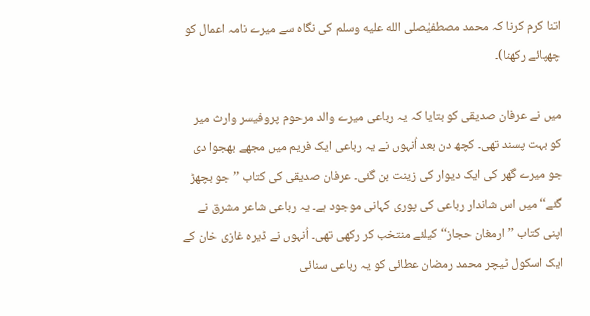اتنا کرم کرنا کہ محمد مصطفیٰصلى الله عليه وسلم کی نگاہ سے میرے نامہ اعمال کو چھپائے رکھنا)۔

میں نے عرفان صدیقی کو بتایا کہ یہ رباعی میرے والد مرحوم پروفیسر وارث میر کو بہت پسند تھی۔ کچھ دن بعد اُنہوں نے یہ رباعی ایک فریم میں مجھے بھجوا دی جو میرے گھر کی ایک دیوار کی زینت بن گئی۔ عرفان صدیقی کی کتاب ’’جو بچھڑ گئے‘‘ میں اس شاندار رباعی کی پوری کہانی موجود ہے۔ یہ رباعی شاعر مشرق نے اپنی کتاب ’’ارمغان حجاز‘‘ کیلئے منتخب کر رکھی تھی۔ اُنہوں نے ڈیرہ غازی خان کے ایک اسکول ٹیچر محمد رمضان عطائی کو یہ رباعی سنائی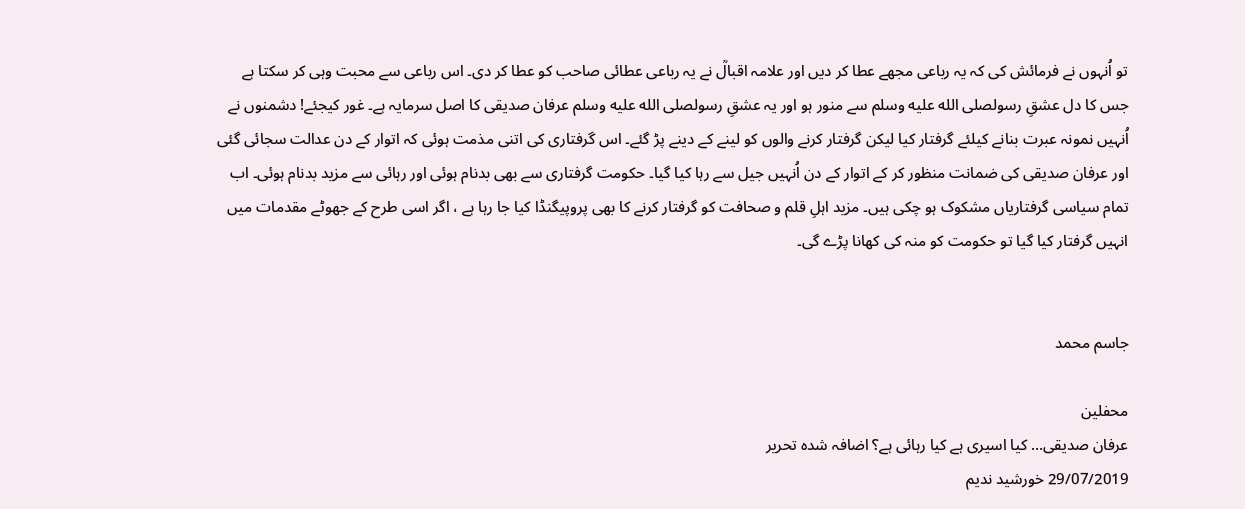تو اُنہوں نے فرمائش کی کہ یہ رباعی مجھے عطا کر دیں اور علامہ اقبالؒ نے یہ رباعی عطائی صاحب کو عطا کر دی۔ اس رباعی سے محبت وہی کر سکتا ہے جس کا دل عشقِ رسولصلى الله عليه وسلم سے منور ہو اور یہ عشقِ رسولصلى الله عليه وسلم عرفان صدیقی کا اصل سرمایہ ہے۔ غور کیجئے! دشمنوں نے اُنہیں نمونہ عبرت بنانے کیلئے گرفتار کیا لیکن گرفتار کرنے والوں کو لینے کے دینے پڑ گئے۔ اس گرفتاری کی اتنی مذمت ہوئی کہ اتوار کے دن عدالت سجائی گئی اور عرفان صدیقی کی ضمانت منظور کر کے اتوار کے دن اُنہیں جیل سے رہا کیا گیا۔ حکومت گرفتاری سے بھی بدنام ہوئی اور رہائی سے مزید بدنام ہوئی۔ اب تمام سیاسی گرفتاریاں مشکوک ہو چکی ہیں۔ مزید اہلِ قلم و صحافت کو گرفتار کرنے کا بھی پروپیگنڈا کیا جا رہا ہے ، اگر اسی طرح کے جھوٹے مقدمات میں انہیں گرفتار کیا گیا تو حکومت کو منہ کی کھانا پڑے گی۔


جاسم محمد

محفلین
عرفان صدیقی… کیا اسیری ہے کیا رہائی ہے؟ اضافہ شدہ تحریر
29/07/2019 خورشید ندیم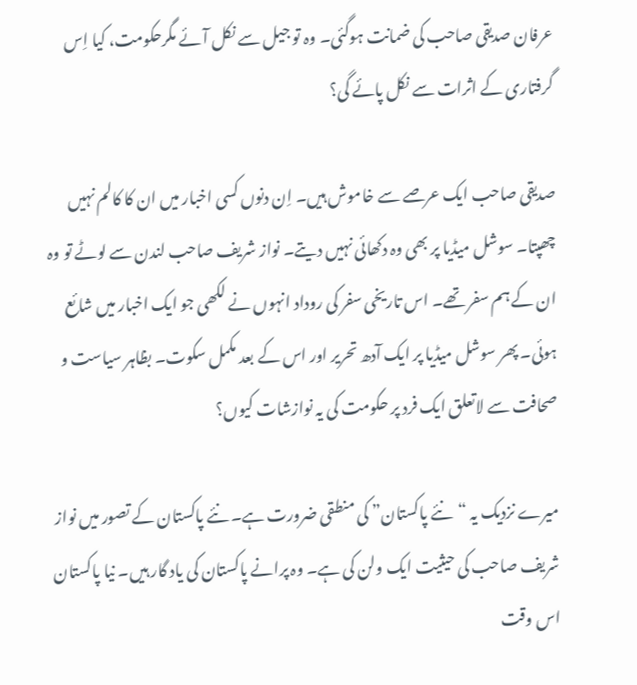عرفان صدیقی صاحب کی ضمانت ہوگئی۔ وہ تو جیل سے نکل آئے مگرحکومت، کیا اِس گرفتاری کے اثرات سے نکل پائے گی؟

صدیقی صاحب ایک عرصے سے خاموش ہیں۔ اِن دنوں کسی اخبار میں ان کا کالم نہیں چھپتا۔ سوشل میڈیا پر بھی وہ دکھائی نہیں دیتے۔ نواز شریف صاحب لندن سے لوٹے تو وہ ان کے ہم سفر تھے۔ اس تاریخی سفر کی روداد انہوں نے لکھی جو ایک اخبار میں شائع ہوئی۔ پھر سوشل میڈیا پر ایک آدھ تحریر اور اس کے بعد مکمل سکوت۔ بظاہر سیاست و صحافت سے لاتعلق ایک فرد پر حکومت کی یہ نوازشات کیوں؟

میرے نزدیک یہ “نئے پاکستان” کی منطقی ضرورت ہے۔ نئے پاکستان کے تصور میں نواز شریف صاحب کی حیثیت ایک ولن کی ہے۔ وہ پرانے پاکستان کی یاد گار ہیں۔ نیا پاکستان اس وقت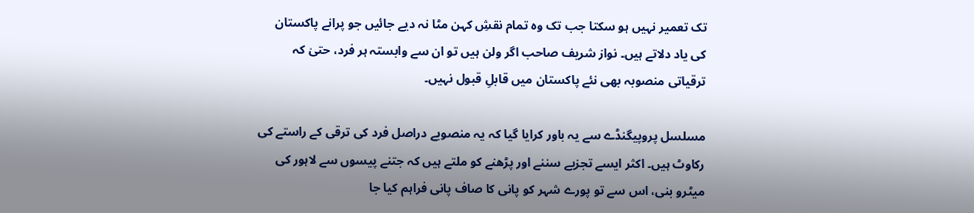تک تعمیر نہیں ہو سکتا جب تک وہ تمام نقشِ کہن مٹا نہ دیے جائیں جو پرانے پاکستان کی یاد دلاتے ہیں۔ نواز شریف صاحب اگر ولن ہیں تو ان سے وابستہ ہر فرد، حتیٰ کہ ترقیاتی منصوبہ بھی نئے پاکستان میں قابلِ قبول نہیں۔

مسلسل پروپیگنڈے سے یہ باور کرایا گیا کہ یہ منصوبے دراصل فرد کی ترقی کے راستے کی رکاوٹ ہیں۔ اکثر ایسے تجزیے سننے اور پڑھنے کو ملتے ہیں کہ جتنے پیسوں سے لاہور کی میٹرو بنی، اس سے تو پورے شہر کو پانی کا صاف پانی فراہم کیا جا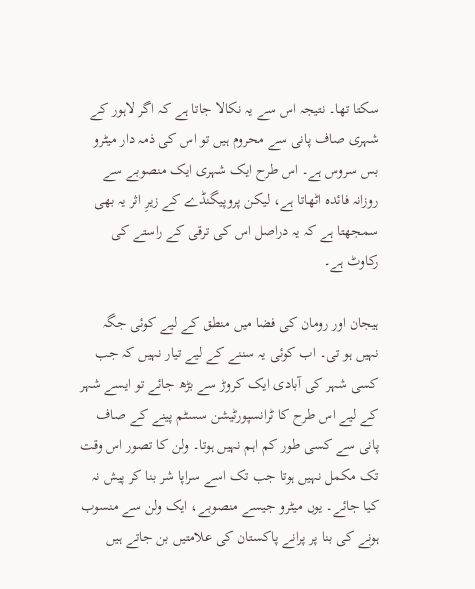سکتا تھا۔ نتیجہ اس سے یہ نکالا جاتا ہے کہ اگر لاہور کے شہری صاف پانی سے محروم ہیں تو اس کی ذمہ دار میٹرو بس سروس ہے۔ اس طرح ایک شہری ایک منصوبے سے روزانہ فائدہ اٹھاتا ہے، لیکن پروپیگنڈے کے زیرِ اثر یہ بھی سمجھتا ہے کہ یہ دراصل اس کی ترقی کے راستے کی رکاوٹ ہے۔

ہیجان اور رومان کی فضا میں منطق کے لیے کوئی جگہ نہیں ہو تی۔ اب کوئی یہ سننے کے لیے تیار نہیں کہ جب کسی شہر کی آبادی ایک کروڑ سے بڑھ جائے تو ایسے شہر کے لیے اس طرح کا ٹرانسپورٹیشن سسٹم پینے کے صاف پانی سے کسی طور کم اہم نہیں ہوتا۔ ولن کا تصور اس وقت تک مکمل نہیں ہوتا جب تک اسے سراپا شر بنا کر پیش نہ کیا جائے۔ یوں میٹرو جیسے منصوبے، ایک ولن سے منسوب ہونے کی بنا پر پرانے پاکستان کی علامتیں بن جاتے ہیں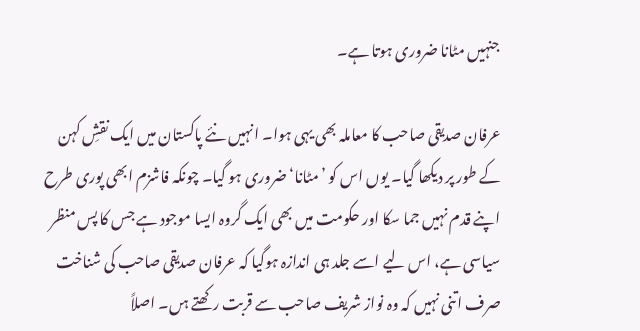جنہیں مٹانا ضروری ہوتا ہے۔

عرفان صدیقی صاحب کا معاملہ بھی یہی ہوا۔ انہیں نئے پاکستان میں ایک نقشِ کہن کے طور پر دیکھا گیا۔ یوں اس کو ’مٹانا‘ ضروری ہو گیا۔ چونکہ فاشزم ابھی پوری طرح اپنے قدم نہیں جما سکا اور حکومت میں بھی ایک گروہ ایسا موجود ہے جس کا پس منظر سیاسی ہے، اس لیے اسے جلد ہی اندازہ ہوگیا کہ عرفان صدیقی صاحب کی شناخت صرف اتنی نہیں کہ وہ نواز شریف صاحب سے قربت رکھتے ہں۔ اصلاً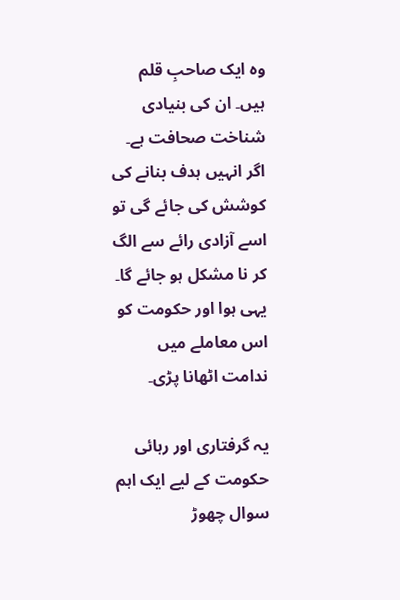وہ ایک صاحبِ قلم ہیں۔ ان کی بنیادی شناخت صحافت ہے۔ اگر انہیں ہدف بنانے کی کوشش کی جائے گی تو اسے آزادی رائے سے الگ کر نا مشکل ہو جائے گا۔ یہی ہوا اور حکومت کو اس معاملے میں ندامت اٹھانا پڑی۔

یہ گرفتاری اور رہائی حکومت کے لیے ایک اہم سوال چھوڑ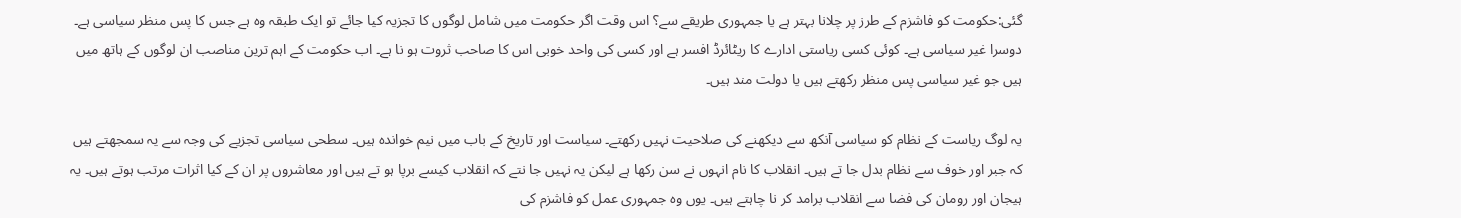گئی:حکومت کو فاشزم کے طرز پر چلانا بہتر ہے یا جمہوری طریقے سے؟ اس وقت اگر حکومت میں شامل لوگوں کا تجزیہ کیا جائے تو ایک طبقہ وہ ہے جس کا پس منظر سیاسی ہے۔ دوسرا غیر سیاسی ہے۔ کوئی کسی ریاستی ادارے کا ریٹائرڈ افسر ہے اور کسی کی واحد خوبی اس کا صاحب ثروت ہو نا ہے۔ اب حکومت کے اہم ترین مناصب ان لوگوں کے ہاتھ میں ہیں جو غیر سیاسی پس منظر رکھتے ہیں یا دولت مند ہیں۔

یہ لوگ ریاست کے نظام کو سیاسی آنکھ سے دیکھنے کی صلاحیت نہیں رکھتے۔ سیاست اور تاریخ کے باب میں نیم خواندہ ہیں۔ سطحی سیاسی تجزیے کی وجہ سے یہ سمجھتے ہیں کہ جبر اور خوف سے نظام بدل جا تے ہیں۔ انقلاب کا نام انہوں نے سن رکھا ہے لیکن یہ نہیں جا نتے کہ انقلاب کیسے برپا ہو تے ہیں اور معاشروں پر ان کے کیا اثرات مرتب ہوتے ہیں۔ یہ ہیجان اور رومان کی فضا سے انقلاب برامد کر نا چاہتے ہیں۔ یوں وہ جمہوری عمل کو فاشزم کی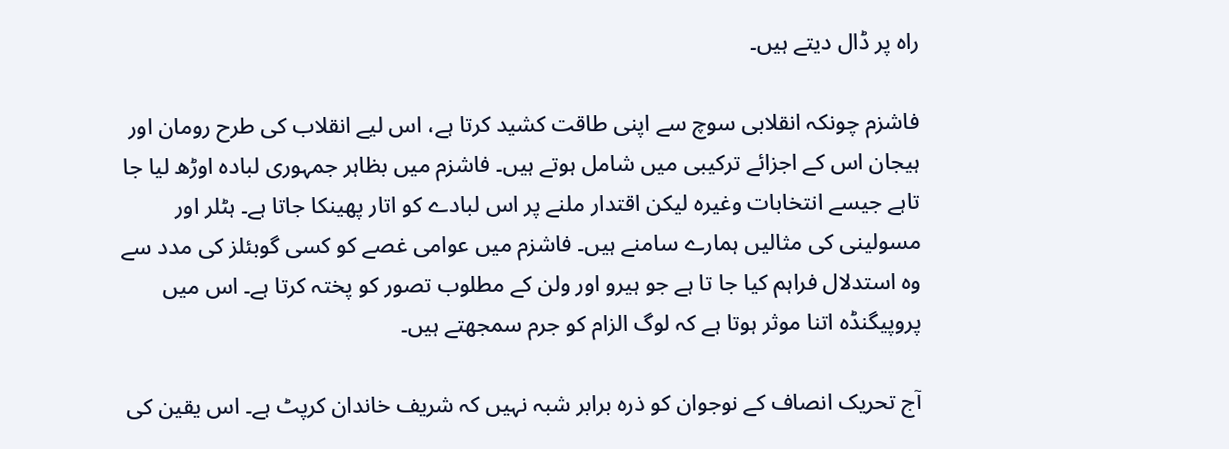راہ پر ڈال دیتے ہیں۔

فاشزم چونکہ انقلابی سوچ سے اپنی طاقت کشید کرتا ہے، اس لیے انقلاب کی طرح رومان اور ہیجان اس کے اجزائے ترکیبی میں شامل ہوتے ہیں۔ فاشزم میں بظاہر جمہوری لبادہ اوڑھ لیا جا تاہے جیسے انتخابات وغیرہ لیکن اقتدار ملنے پر اس لبادے کو اتار پھینکا جاتا ہے۔ ہٹلر اور مسولینی کی مثالیں ہمارے سامنے ہیں۔ فاشزم میں عوامی غصے کو کسی گوبئلز کی مدد سے وہ استدلال فراہم کیا جا تا ہے جو ہیرو اور ولن کے مطلوب تصور کو پختہ کرتا ہے۔ اس میں پروپیگنڈہ اتنا موثر ہوتا ہے کہ لوگ الزام کو جرم سمجھتے ہیں۔

آج تحریک انصاف کے نوجوان کو ذرہ برابر شبہ نہیں کہ شریف خاندان کرپٹ ہے۔ اس یقین کی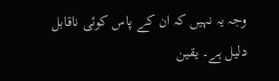وجہ یہ نہیں کہ ان کے پاس کوئی ناقابل دلیل ہے۔ یقین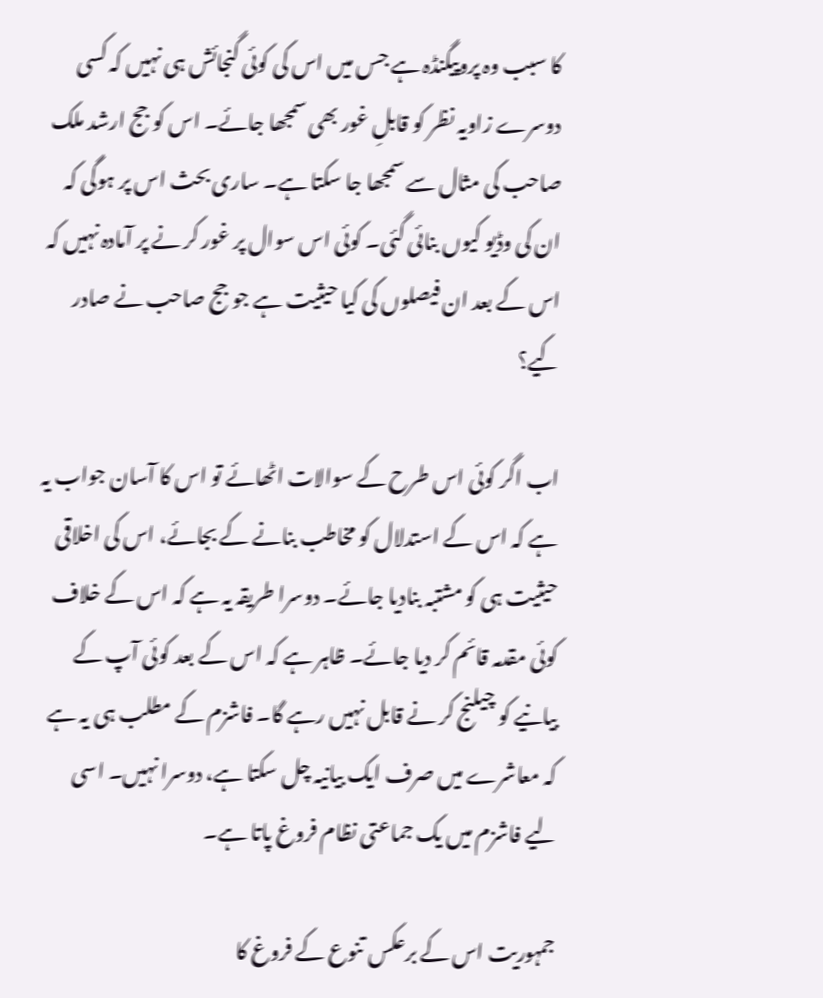کا سبب وہ پروپیگنڈہ ہے جس میں اس کی کوئی گنجائش ہی نہیں کہ کسی دوسرے زاویہ نظر کو قابلِ غور بھی سمجھا جائے۔ اس کو جج ارشد ملک صاحب کی مثال سے سمجھا جا سکتا ہے۔ ساری بحث اس پر ہوگی کہ ان کی وڈیو کیوں بنائی گئی۔ کوئی اس سوال پر غور کر نے پر آمادہ نہیں کہ اس کے بعد ان فیصلوں کی کیا حیثیت ہے جو جج صاحب نے صادر کیے؟

اب اگر کوئی اس طرح کے سوالات اٹھائے تو اس کا آسان جواب یہ ہے کہ اس کے استدلال کو مخاطب بنانے کے بجائے، اس کی اخلاقی حیثیت ہی کو مشتبہ بنادیا جائے۔ دوسرا طریقہ یہ ہے کہ اس کے خلاف کوئی مقدمہ قائم کر دیا جائے۔ ظاہر ہے کہ اس کے بعد کوئی آپ کے بیانیے کو چیلنج کر نے قابل نہیں رہے گا۔ فاشزم کے مطلب ہی یہ ہے کہ معاشرے میں صرف ایک بیانیہ چل سکتا ہے، دوسرا نہیں۔ اسی لیے فاشزم میں یک جماعتی نظام فروغ پاتا ہے۔

جمہوریت اس کے برعکس تنوع کے فروغ کا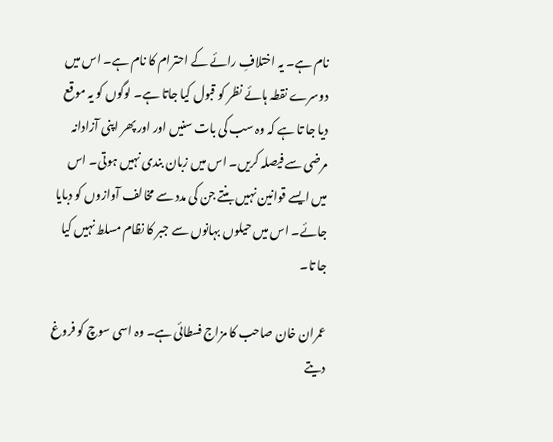نام ہے۔ یہ اختلافِ رائے کے احترام کا نام ہے۔ اس میں دوسرے نقطہ ہائے نظر کو قبول کیا جاتا ہے۔ لوگوں کو یہ موقع دیا جا تا ہے کہ وہ سب کی بات سنیں اور اور پھر اپنی آزادانہ مرضی سے فیصلہ کریں۔ اس میں زبان بندی نہیں ہوتی۔ اس میں ایسے قوانین نہیں بنتے جن کی مدد سے مخالف آوازوں کو دبایا جائے۔ اس میں حیلوں بہانوں سے جبر کا نظام مسلط نہیں کیا جا تا۔

عمران خان صاحب کا مزاج فسطائی ہے۔ وہ اسی سوچ کو فروغ دیتے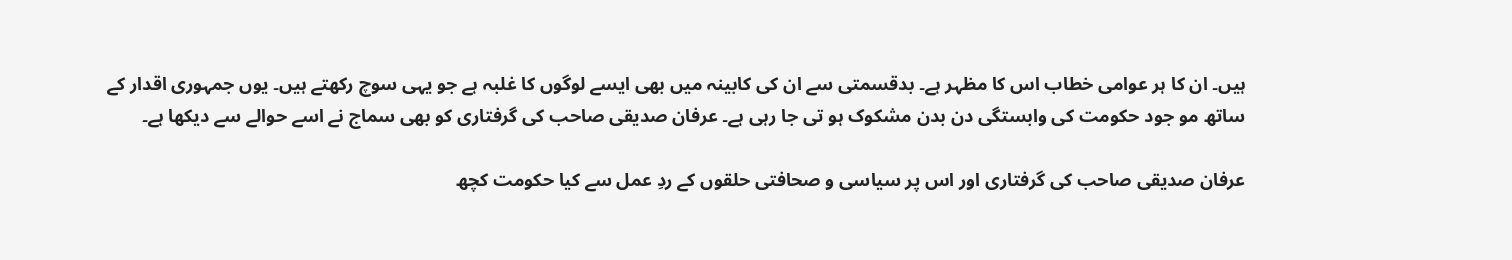ہیں۔ ان کا ہر عوامی خطاب اس کا مظہر ہے۔ بدقسمتی سے ان کی کابینہ میں بھی ایسے لوگوں کا غلبہ ہے جو یہی سوچ رکھتے ہیں۔ یوں جمہوری اقدار کے ساتھ مو جود حکومت کی وابستگی دن بدن مشکوک ہو تی جا رہی ہے۔ عرفان صدیقی صاحب کی گرفتاری کو بھی سماج نے اسے حوالے سے دیکھا ہے۔

عرفان صدیقی صاحب کی گرفتاری اور اس پر سیاسی و صحافتی حلقوں کے ردِ عمل سے کیا حکومت کچھ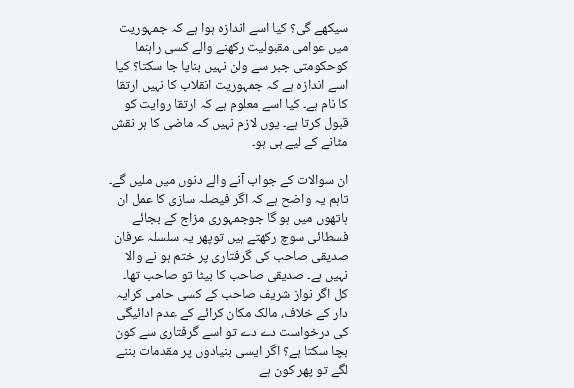سیکھے گی؟ کیا اسے اندازہ ہوا ہے کہ جمہوریت میں عوامی مقبولیت رکھنے والے کسی راہنما کوحکومتی جبر سے ولن نہیں بنایا جا سکتا؟ کیا اسے اندازہ ہے کہ جمہوریت انقلاب کا نہیں ارتقا کا نام ہے۔ کیا اسے معلوم ہے کہ ارتقا روایت کو قبول کرتا ہے۔ یوں لازم نہیں کہ ماضی کا ہر نقش مٹانے کے لیے ہی ہو۔

ان سوالات کے جواب آنے والے دنوں میں ملیں گے۔ تاہم یہ واضح ہے کہ اگر فیصلہ سازی کا عمل ان ہاتھوں میں ہو گا جوجمہوری مزاج کے بجائے فسطائی سوچ رکھتے ہیں توپھر یہ سلسلہ عرفان صدیقی صاحب کی گرفتاری پر ختم ہو نے والا نہیں ہے۔ صدیقی صاحب کا بیٹا تو صاحب تھا۔ کل اگر نواز شریف صاحب کے کسی حامی کرایہ دار کے خلاف، مالک مکان کرائے کے عدم ادائیگی کی درخواست دے دے تو اسے گرفتاری سے کون بچا سکتا ہے؟ اگر ایسی بنیادوں پر مقدمات بننے لگے تو پھر کون ہے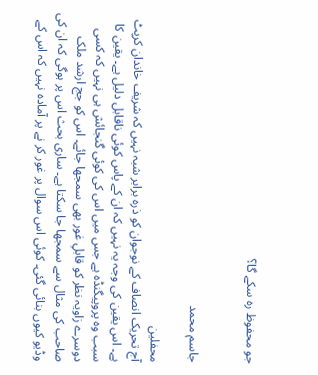جو محفوظ رہ سکے گا؟


جاسم محمد

محفلین
آج تحریک انصاف کے نوجوان کو ذرہ برابر شبہ نہیں کہ شریف خاندان کرپٹ ہے۔ اس یقین کی وجہ یہ نہیں کہ ان کے پاس کوئی ناقابل دلیل ہے۔ یقین کا سبب وہ پروپیگنڈہ ہے جس میں اس کی کوئی گنجائش ہی نہیں کہ کسی دوسرے زاویہ نظر کو قابلِ غور بھی سمجھا جائے۔ اس کو جج ارشد ملک صاحب کی مثال سے سمجھا جا سکتا ہے۔ ساری بحث اس پر ہوگی کہ ان کی وڈیو کیوں بنائی گئی۔ کوئی اس سوال پر غور کر نے پر آمادہ نہیں کہ اس کے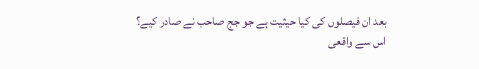بعد ان فیصلوں کی کیا حیثیت ہے جو جج صاحب نے صادر کیے؟
اس سے واقعی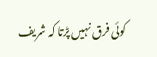کوئی فرق نہیں پڑتا کہ شریف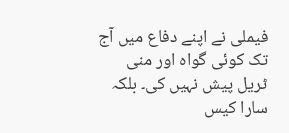فیملی نے اپنے دفاع میں آج تک کوئی گواہ اور منی ٹریل پیش نہیں کی۔ بلکہ سارا کیس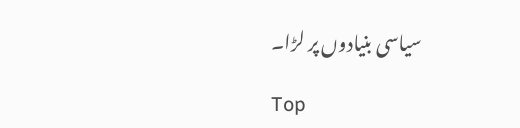سیاسی بنیادوں پر لڑا۔

Top